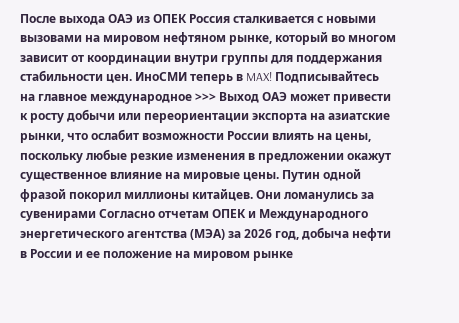После выхода ОАЭ из ОПЕК Россия сталкивается с новыми вызовами на мировом нефтяном рынке, который во многом зависит от координации внутри группы для поддержания стабильности цен. ИноСМИ теперь в MAX! Подписывайтесь на главное международное >>> Выход ОАЭ может привести к росту добычи или переориентации экспорта на азиатские рынки, что ослабит возможности России влиять на цены, поскольку любые резкие изменения в предложении окажут существенное влияние на мировые цены. Путин одной фразой покорил миллионы китайцев. Они ломанулись за сувенирами Согласно отчетам ОПЕК и Международного энергетического агентства (МЭА) за 2026 год, добыча нефти в России и ее положение на мировом рынке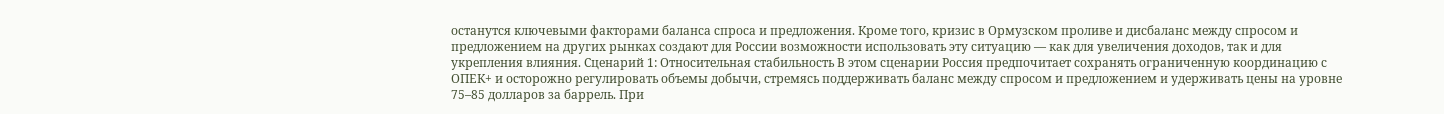останутся ключевыми факторами баланса спроса и предложения. Кроме того, кризис в Ормузском проливе и дисбаланс между спросом и предложением на других рынках создают для России возможности использовать эту ситуацию — как для увеличения доходов, так и для укрепления влияния. Сценарий 1: Относительная стабильность В этом сценарии Россия предпочитает сохранять ограниченную координацию с ОПЕК+ и осторожно регулировать объемы добычи, стремясь поддерживать баланс между спросом и предложением и удерживать цены на уровне 75–85 долларов за баррель. При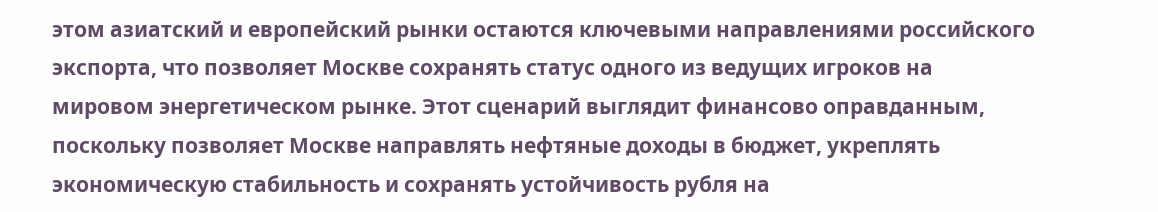этом азиатский и европейский рынки остаются ключевыми направлениями российского экспорта, что позволяет Москве сохранять статус одного из ведущих игроков на мировом энергетическом рынке. Этот сценарий выглядит финансово оправданным, поскольку позволяет Москве направлять нефтяные доходы в бюджет, укреплять экономическую стабильность и сохранять устойчивость рубля на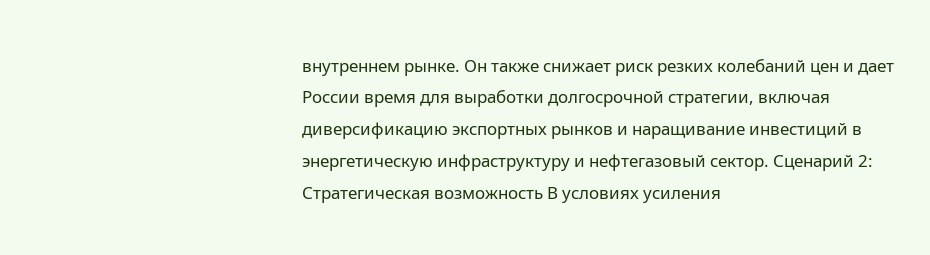внутреннем рынке. Он также снижает риск резких колебаний цен и дает России время для выработки долгосрочной стратегии, включая диверсификацию экспортных рынков и наращивание инвестиций в энергетическую инфраструктуру и нефтегазовый сектор. Сценарий 2: Стратегическая возможность В условиях усиления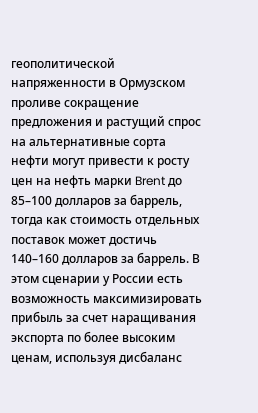геополитической напряженности в Ормузском проливе сокращение предложения и растущий спрос на альтернативные сорта нефти могут привести к росту цен на нефть марки Brent до 85–100 долларов за баррель, тогда как стоимость отдельных поставок может достичь 140–160 долларов за баррель. В этом сценарии у России есть возможность максимизировать прибыль за счет наращивания экспорта по более высоким ценам, используя дисбаланс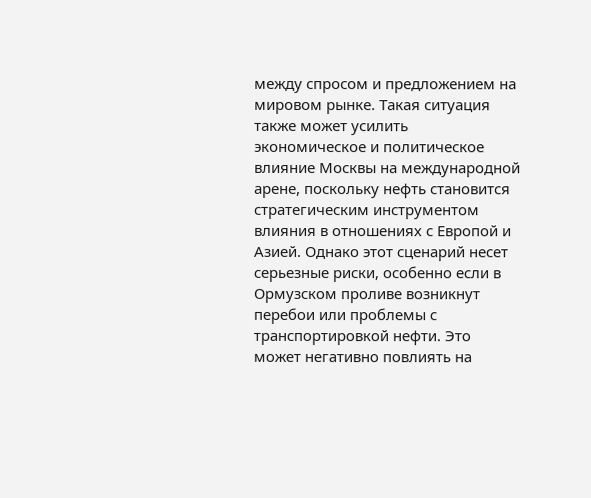между спросом и предложением на мировом рынке. Такая ситуация также может усилить экономическое и политическое влияние Москвы на международной арене, поскольку нефть становится стратегическим инструментом влияния в отношениях с Европой и Азией. Однако этот сценарий несет серьезные риски, особенно если в Ормузском проливе возникнут перебои или проблемы с транспортировкой нефти. Это может негативно повлиять на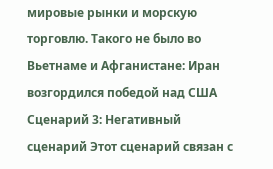мировые рынки и морскую торговлю. Такого не было во Вьетнаме и Афганистане: Иран возгордился победой над США Сценарий 3: Негативный сценарий Этот сценарий связан с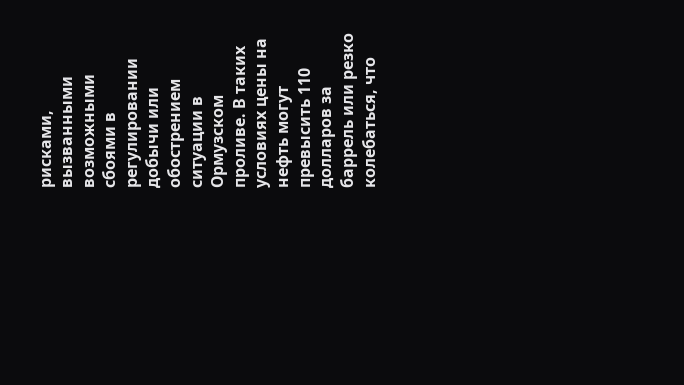рисками, вызванными возможными сбоями в регулировании добычи или обострением ситуации в Ормузском проливе. В таких условиях цены на нефть могут превысить 110 долларов за баррель или резко колебаться, что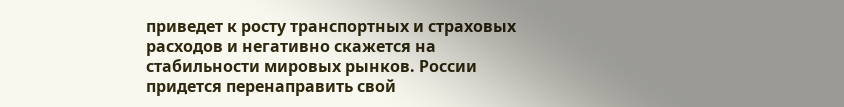приведет к росту транспортных и страховых расходов и негативно скажется на стабильности мировых рынков. России придется перенаправить свой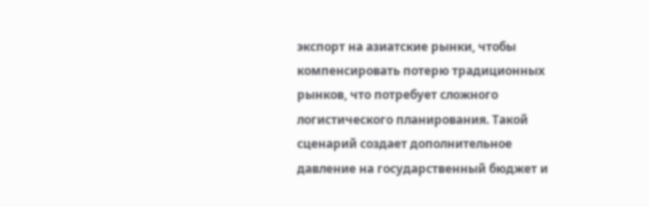экспорт на азиатские рынки, чтобы компенсировать потерю традиционных рынков, что потребует сложного логистического планирования. Такой сценарий создает дополнительное давление на государственный бюджет и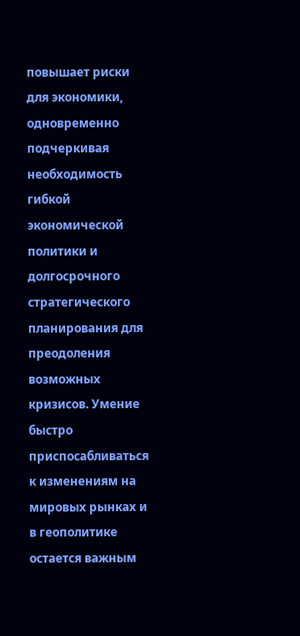повышает риски для экономики, одновременно подчеркивая необходимость гибкой экономической политики и долгосрочного стратегического планирования для преодоления возможных кризисов. Умение быстро приспосабливаться к изменениям на мировых рынках и в геополитике остается важным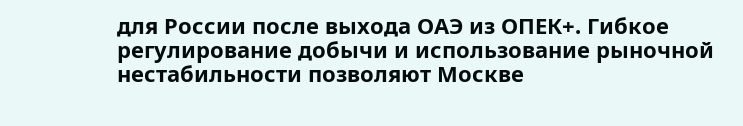для России после выхода ОАЭ из ОПЕК+. Гибкое регулирование добычи и использование рыночной нестабильности позволяют Москве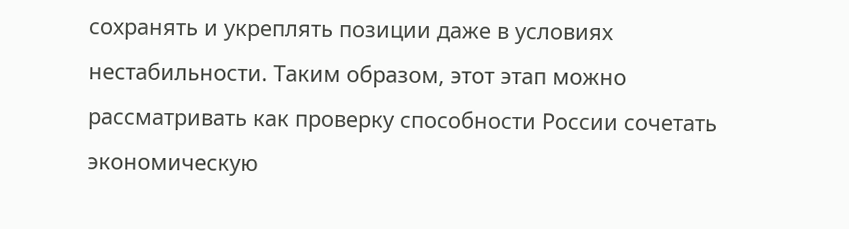сохранять и укреплять позиции даже в условиях нестабильности. Таким образом, этот этап можно рассматривать как проверку способности России сочетать экономическую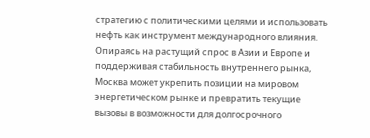стратегию с политическими целями и использовать нефть как инструмент международного влияния. Опираясь на растущий спрос в Азии и Европе и поддерживая стабильность внутреннего рынка, Москва может укрепить позиции на мировом энергетическом рынке и превратить текущие вызовы в возможности для долгосрочного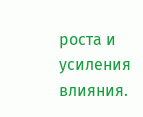роста и усиления влияния.